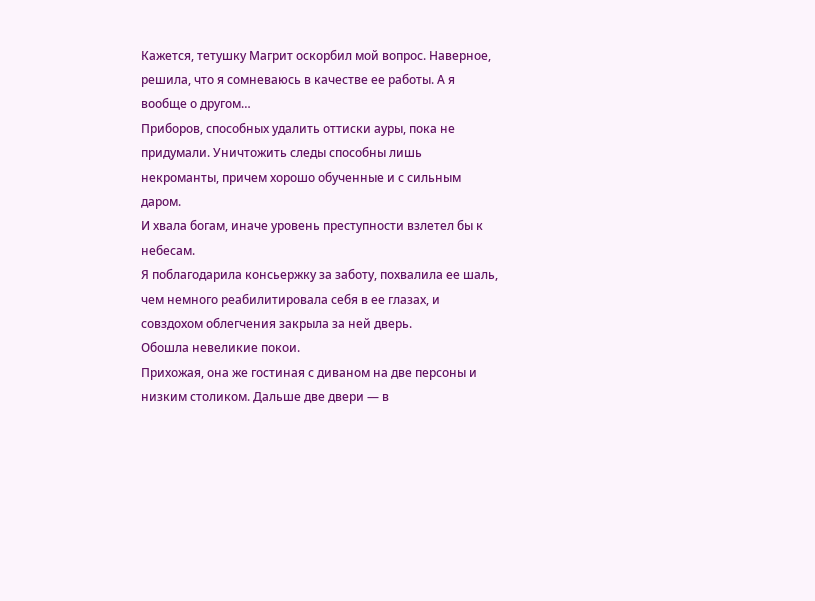Кажется, тетушку Магрит оскорбил мой вопрос. Наверное, решила, что я сомневаюсь в качестве ее работы. А я вообще о другом…
Приборов, способных удалить оттиски ауры, пока не придумали. Уничтожить следы способны лишь некроманты, причем хорошо обученные и с сильным даром.
И хвала богам, иначе уровень преступности взлетел бы к небесам.
Я поблагодарила консьержку за заботу, похвалила ее шаль, чем немного реабилитировала себя в ее глазах, и совздохом облегчения закрыла за ней дверь.
Обошла невеликие покои.
Прихожая, она же гостиная с диваном на две персоны и низким столиком. Дальше две двери — в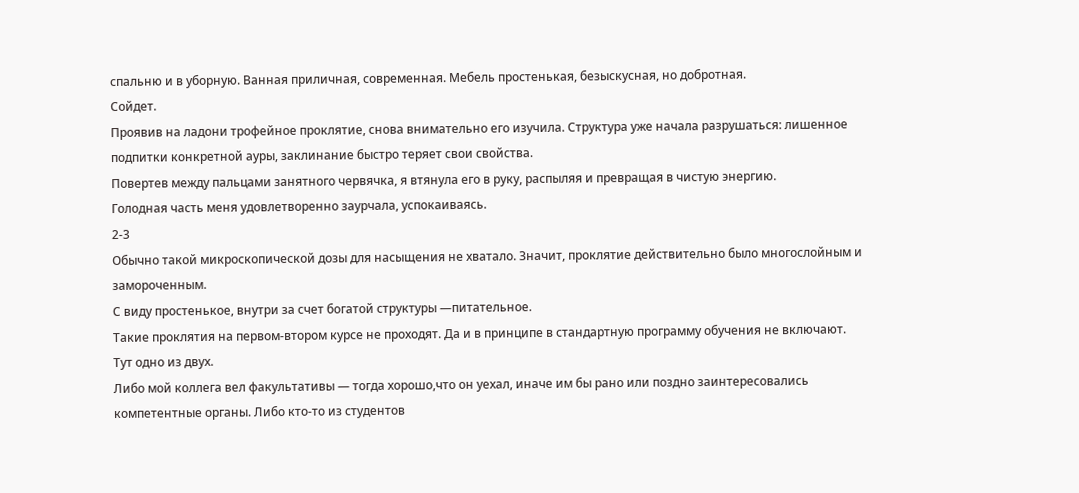спальню и в уборную. Ванная приличная, современная. Мебель простенькая, безыскусная, но добротная.
Сойдет.
Проявив на ладони трофейное проклятие, снова внимательно его изучила. Структура уже начала разрушаться: лишенное подпитки конкретной ауры, заклинание быстро теряет свои свойства.
Повертев между пальцами занятного червячка, я втянула его в руку, распыляя и превращая в чистую энергию.
Голодная часть меня удовлетворенно заурчала, успокаиваясь.
2-3
Обычно такой микроскопической дозы для насыщения не хватало. Значит, проклятие действительно было многослойным и замороченным.
С виду простенькое, внутри за счет богатой структуры —питательное.
Такие проклятия на первом-втором курсе не проходят. Да и в принципе в стандартную программу обучения не включают.
Тут одно из двух.
Либо мой коллега вел факультативы — тогда хорошо,что он уехал, иначе им бы рано или поздно заинтересовались компетентные органы. Либо кто-то из студентов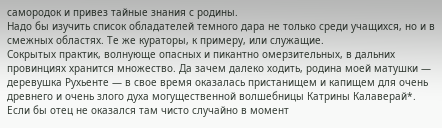самородок и привез тайные знания с родины.
Надо бы изучить список обладателей темного дара не только среди учащихся, но и в смежных областях. Те же кураторы, к примеру, или служащие.
Сокрытых практик, волнующе опасных и пикантно омерзительных, в дальних провинциях хранится множество. Да зачем далеко ходить, родина моей матушки — деревушка Рухьенте — в свое время оказалась пристанищем и капищем для очень древнего и очень злого духа могущественной волшебницы Катрины Калаверай*. Если бы отец не оказался там чисто случайно в момент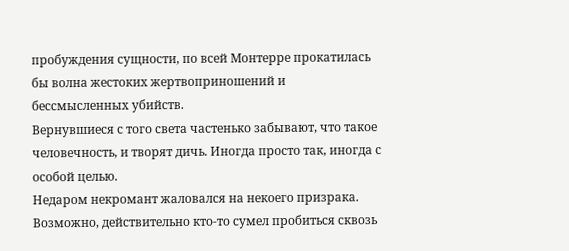пробуждения сущности, по всей Монтерре прокатилась бы волна жестоких жертвоприношений и бессмысленных убийств.
Вернувшиеся с того света частенько забывают, что такое человечность, и творят дичь. Иногда просто так, иногда с особой целью.
Недаром некромант жаловался на некоего призрака. Возможно, действительно кто-то сумел пробиться сквозь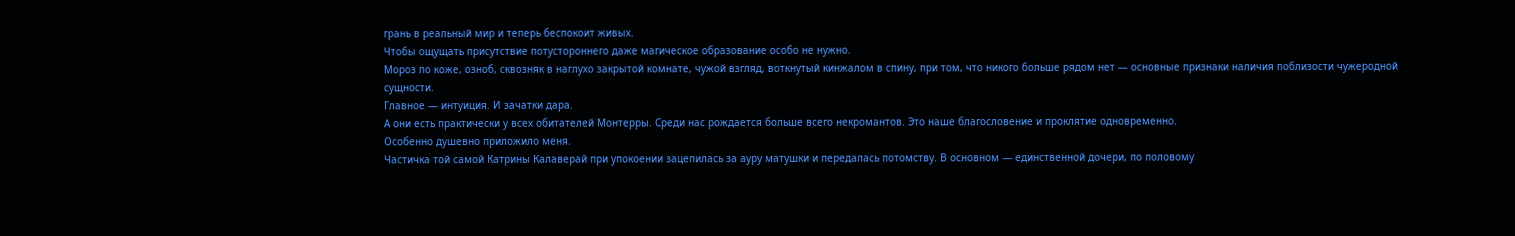грань в реальный мир и теперь беспокоит живых.
Чтобы ощущать присутствие потустороннего даже магическое образование особо не нужно.
Мороз по коже, озноб, сквозняк в наглухо закрытой комнате, чужой взгляд, воткнутый кинжалом в спину, при том, что никого больше рядом нет — основные признаки наличия поблизости чужеродной сущности.
Главное — интуиция. И зачатки дара.
А они есть практически у всех обитателей Монтерры. Среди нас рождается больше всего некромантов. Это наше благословение и проклятие одновременно.
Особенно душевно приложило меня.
Частичка той самой Катрины Калаверай при упокоении зацепилась за ауру матушки и передалась потомству. В основном — единственной дочери, по половому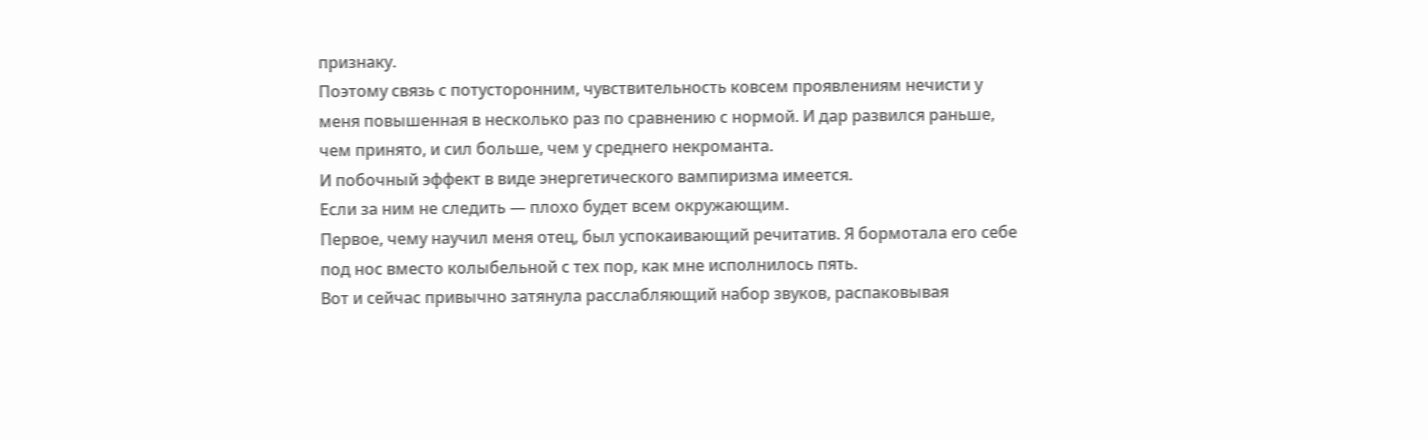признаку.
Поэтому связь с потусторонним, чувствительность ковсем проявлениям нечисти у меня повышенная в несколько раз по сравнению с нормой. И дар развился раньше, чем принято, и сил больше, чем у среднего некроманта.
И побочный эффект в виде энергетического вампиризма имеется.
Если за ним не следить — плохо будет всем окружающим.
Первое, чему научил меня отец, был успокаивающий речитатив. Я бормотала его себе под нос вместо колыбельной с тех пор, как мне исполнилось пять.
Вот и сейчас привычно затянула расслабляющий набор звуков, распаковывая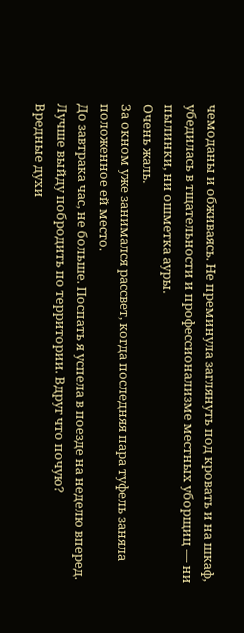чемоданы и обживаясь. Не преминула заглянуть под кровать и на шкаф, убедилась в тщательности и профессионализме местных уборщиц — ни пылинки, ни ошметка ауры.
Очень жаль.
За окном уже занимался рассвет, когда последняя пара туфель заняла положенное ей место.
До завтрака час, не больше. Поспать я успела в поезде на неделю вперед.
Лучше выйду побродить по территории. Вдруг что почую?
Вредные духи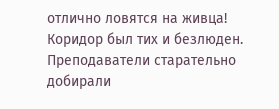отлично ловятся на живца!
Коридор был тих и безлюден. Преподаватели старательно добирали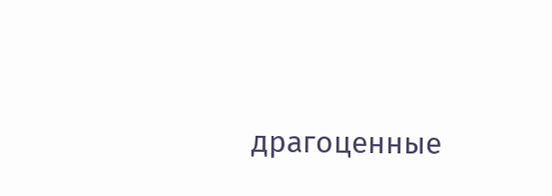драгоценные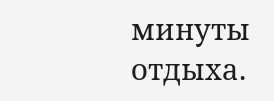минуты отдыха.